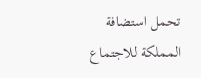تحمل استضافة المملكة للاجتماع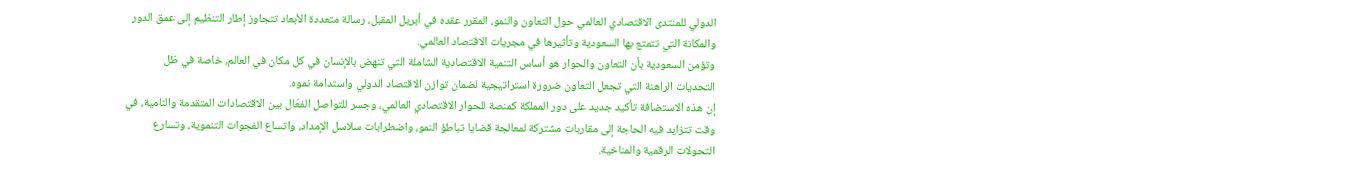الدولي للمنتدى الاقتصادي العالمي حول التعاون والنمو، المقرر عقده في أبريل المقبل، رسالة متعددة الأبعاد تتجاوز إطار التنظيم إلى عمق الدور والمكانة التي تتمتع بها السعودية وتأثيرها في مجريات الاقتصاد العالمي.
وتؤمن السعودية بأن التعاون والحوار هو أساس التنمية الاقتصادية الشاملة التي تنهض بالإنسان في كل مكان في العالم، خاصة في ظل التحديات الراهنة التي تجعل التعاون ضرورة استراتيجية لضمان توازن الاقتصاد الدولي واستدامة نموه.
إن هذه الاستضافة تأكيد جديد على دور المملكة كمنصة للحوار الاقتصادي العالمي، وجسر للتواصل الفعّال بين الاقتصادات المتقدمة والنامية، في وقت تتزايد فيه الحاجة إلى مقاربات مشتركة لمعالجة قضايا تباطؤ النمو، واضطرابات سلاسل الإمداد، واتساع الفجوات التنموية، وتسارع التحولات الرقمية والمناخية.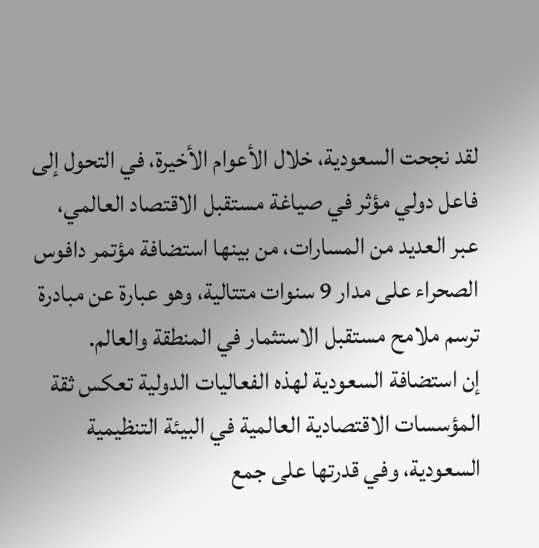لقد نجحت السعودية، خلال الأعوام الأخيرة، في التحول إلى فاعل دولي مؤثر في صياغة مستقبل الاقتصاد العالمي، عبر العديد من المسارات، من بينها استضافة مؤتمر دافوس الصحراء على مدار 9 سنوات متتالية، وهو عبارة عن مبادرة ترسم ملامح مستقبل الاستثمار في المنطقة والعالم.
إن استضافة السعودية لهذه الفعاليات الدولية تعكس ثقة المؤسسات الاقتصادية العالمية في البيئة التنظيمية السعودية، وفي قدرتها على جمع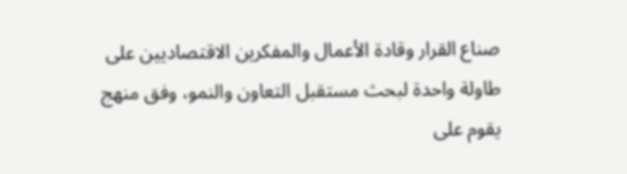صناع القرار وقادة الأعمال والمفكرين الاقتصاديين على طاولة واحدة لبحث مستقبل التعاون والنمو، وفق منهج يقوم على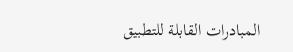المبادرات القابلة للتطبيق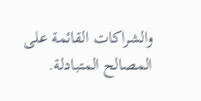والشراكات القائمة على المصالح المتبادلة.